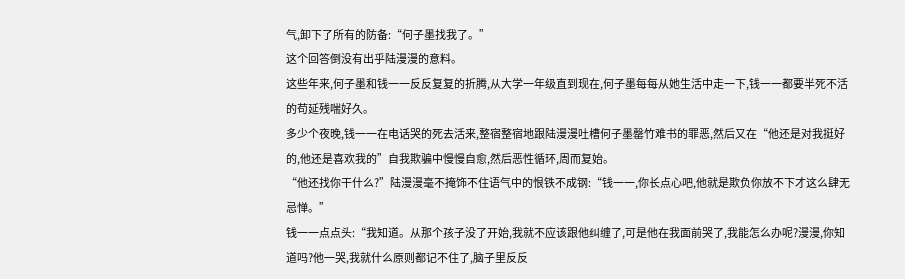气,卸下了所有的防备:“何子墨找我了。”
这个回答倒没有出乎陆漫漫的意料。
这些年来,何子墨和钱一一反反复复的折腾,从大学一年级直到现在,何子墨每每从她生活中走一下,钱一一都要半死不活的苟延残喘好久。
多少个夜晚,钱一一在电话哭的死去活来,整宿整宿地跟陆漫漫吐槽何子墨罄竹难书的罪恶,然后又在“他还是对我挺好的,他还是喜欢我的”自我欺骗中慢慢自愈,然后恶性循环,周而复始。
“他还找你干什么?”陆漫漫毫不掩饰不住语气中的恨铁不成钢:“钱一一,你长点心吧,他就是欺负你放不下才这么肆无忌惮。”
钱一一点点头:“我知道。从那个孩子没了开始,我就不应该跟他纠缠了,可是他在我面前哭了,我能怎么办呢?漫漫,你知道吗?他一哭,我就什么原则都记不住了,脑子里反反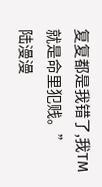复复都是我错了,我TM就是命里犯贱。”
陆漫漫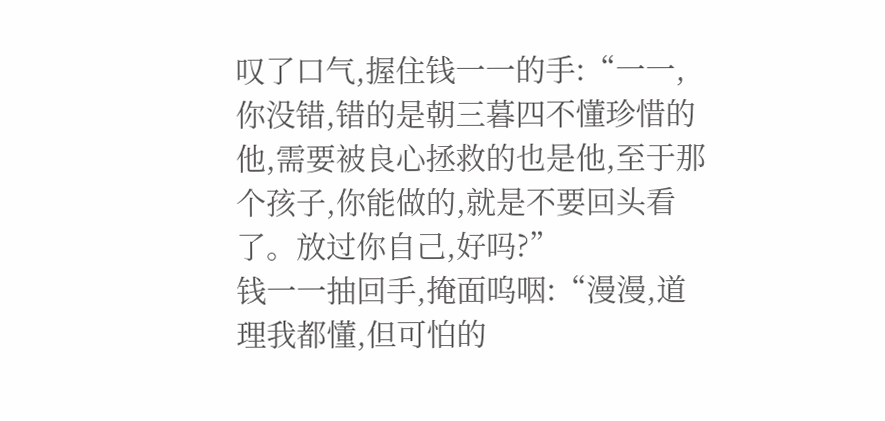叹了口气,握住钱一一的手:“一一,你没错,错的是朝三暮四不懂珍惜的他,需要被良心拯救的也是他,至于那个孩子,你能做的,就是不要回头看了。放过你自己,好吗?”
钱一一抽回手,掩面呜咽:“漫漫,道理我都懂,但可怕的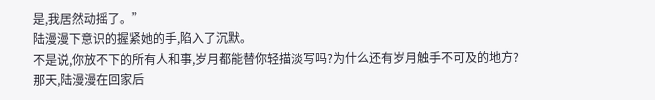是,我居然动摇了。”
陆漫漫下意识的握紧她的手,陷入了沉默。
不是说,你放不下的所有人和事,岁月都能替你轻描淡写吗?为什么还有岁月触手不可及的地方?
那天,陆漫漫在回家后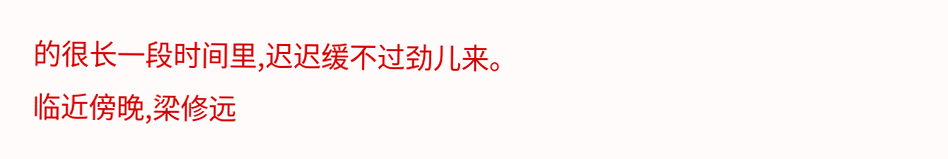的很长一段时间里,迟迟缓不过劲儿来。
临近傍晚,梁修远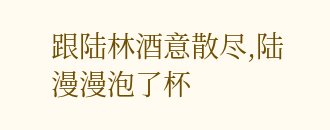跟陆林酒意散尽,陆漫漫泡了杯